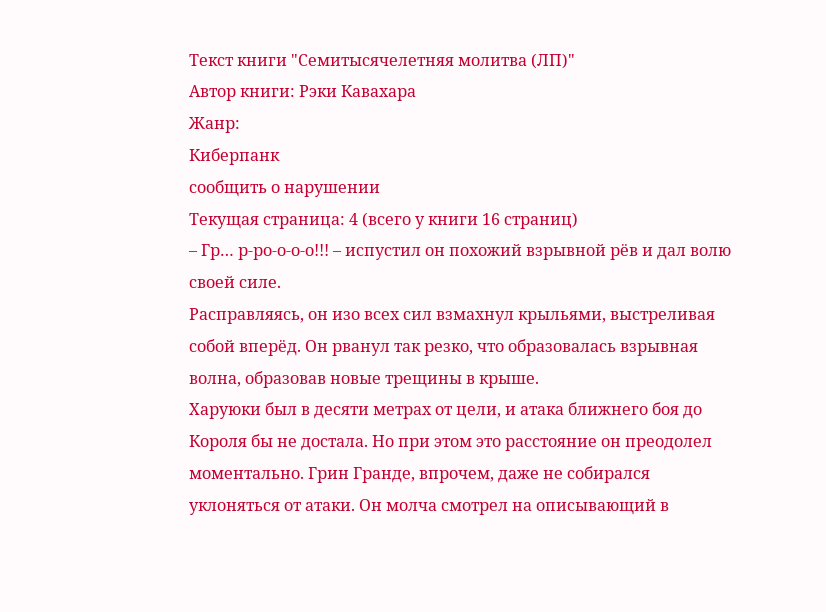Текст книги "Семитысячелетняя молитва (ЛП)"
Автор книги: Рэки Кавахара
Жанр:
Киберпанк
сообщить о нарушении
Текущая страница: 4 (всего у книги 16 страниц)
– Гр… р-ро-о-о-о!!! – испустил он похожий взрывной рёв и дал волю своей силе.
Расправляясь, он изо всех сил взмахнул крыльями, выстреливая собой вперёд. Он рванул так резко, что образовалась взрывная волна, образовав новые трещины в крыше.
Харуюки был в десяти метрах от цели, и атака ближнего боя до Короля бы не достала. Но при этом это расстояние он преодолел моментально. Грин Гранде, впрочем, даже не собирался уклоняться от атаки. Он молча смотрел на описывающий в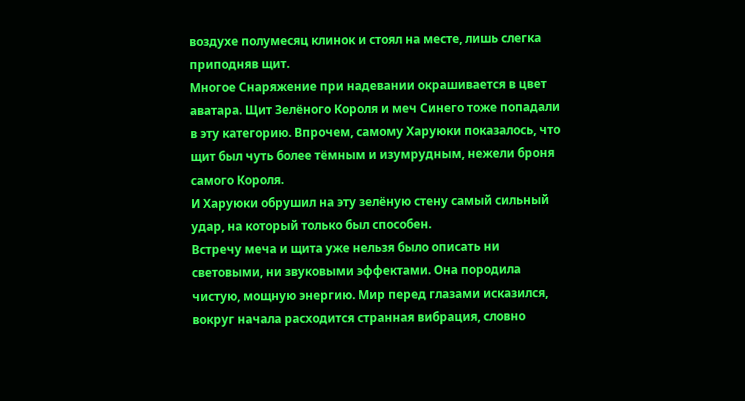воздухе полумесяц клинок и стоял на месте, лишь слегка приподняв щит.
Многое Снаряжение при надевании окрашивается в цвет аватара. Щит Зелёного Короля и меч Синего тоже попадали в эту категорию. Впрочем, самому Харуюки показалось, что щит был чуть более тёмным и изумрудным, нежели броня самого Короля.
И Харуюки обрушил на эту зелёную стену самый сильный удар, на который только был способен.
Встречу меча и щита уже нельзя было описать ни световыми, ни звуковыми эффектами. Она породила чистую, мощную энергию. Мир перед глазами исказился, вокруг начала расходится странная вибрация, словно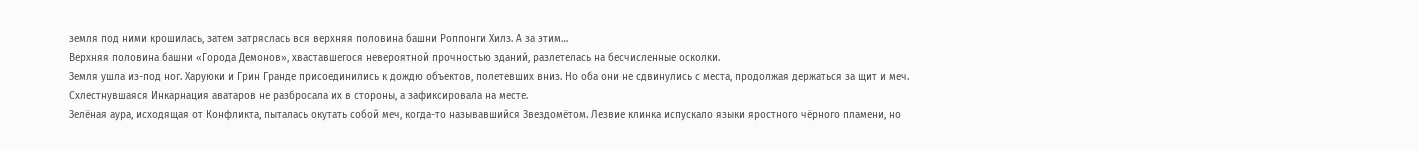земля под ними крошилась, затем затряслась вся верхняя половина башни Роппонги Хилз. А за этим…
Верхняя половина башни «Города Демонов», хваставшегося невероятной прочностью зданий, разлетелась на бесчисленные осколки.
Земля ушла из-под ног. Харуюки и Грин Гранде присоединились к дождю объектов, полетевших вниз. Но оба они не сдвинулись с места, продолжая держаться за щит и меч. Схлестнувшаяся Инкарнация аватаров не разбросала их в стороны, а зафиксировала на месте.
Зелёная аура, исходящая от Конфликта, пыталась окутать собой меч, когда-то называвшийся Звездомётом. Лезвие клинка испускало языки яростного чёрного пламени, но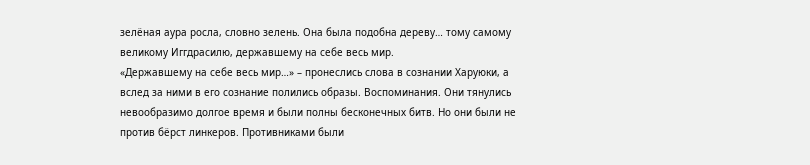зелёная аура росла, словно зелень. Она была подобна дереву… тому самому великому Иггдрасилю, державшему на себе весь мир.
«Державшему на себе весь мир…» – пронеслись слова в сознании Харуюки, а вслед за ними в его сознание полились образы. Воспоминания. Они тянулись невообразимо долгое время и были полны бесконечных битв. Но они были не против бёрст линкеров. Противниками были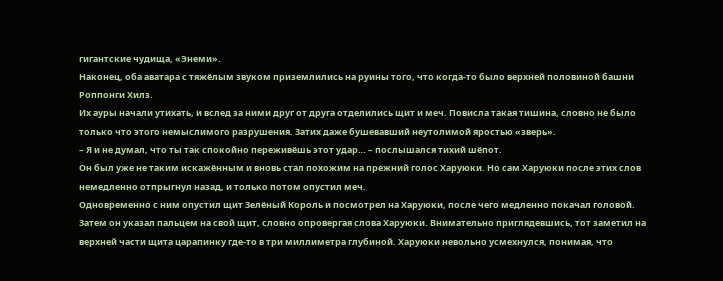гигантские чудища, «Энеми».
Наконец, оба аватара с тяжёлым звуком приземлились на руины того, что когда-то было верхней половиной башни Роппонги Хилз.
Их ауры начали утихать, и вслед за ними друг от друга отделились щит и меч. Повисла такая тишина, словно не было только что этого немыслимого разрушения. Затих даже бушевавший неутолимой яростью «зверь».
– Я и не думал, что ты так спокойно переживёшь этот удар… – послышался тихий шёпот.
Он был уже не таким искажённым и вновь стал похожим на прежний голос Харуюки. Но сам Харуюки после этих слов немедленно отпрыгнул назад, и только потом опустил меч.
Одновременно с ним опустил щит Зелёный Король и посмотрел на Харуюки, после чего медленно покачал головой. Затем он указал пальцем на свой щит, словно опровергая слова Харуюки. Внимательно приглядевшись, тот заметил на верхней части щита царапинку где-то в три миллиметра глубиной. Харуюки невольно усмехнулся, понимая, что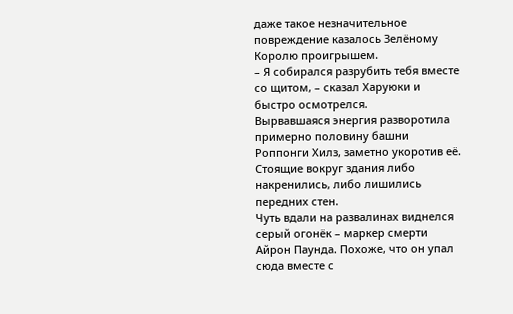даже такое незначительное повреждение казалось Зелёному Королю проигрышем.
– Я собирался разрубить тебя вместе со щитом, – сказал Харуюки и быстро осмотрелся.
Вырвавшаяся энергия разворотила примерно половину башни Роппонги Хилз, заметно укоротив её. Стоящие вокруг здания либо накренились, либо лишились передних стен.
Чуть вдали на развалинах виднелся серый огонёк – маркер смерти Айрон Паунда. Похоже, что он упал сюда вместе с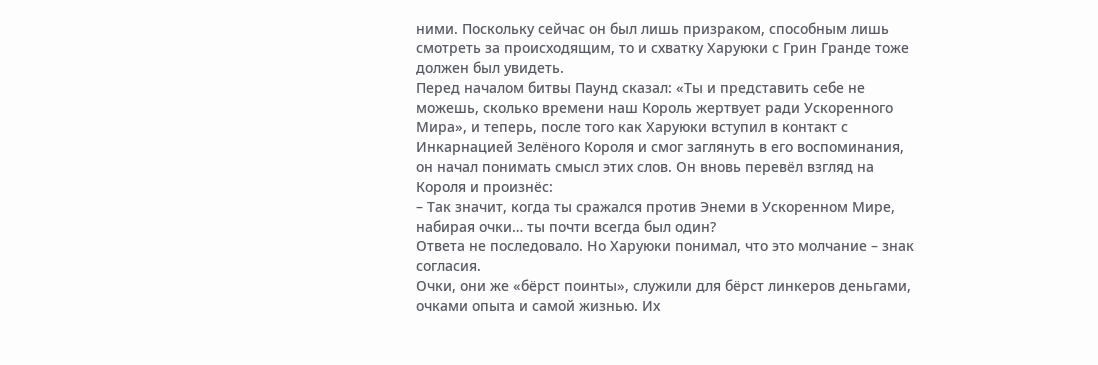ними. Поскольку сейчас он был лишь призраком, способным лишь смотреть за происходящим, то и схватку Харуюки с Грин Гранде тоже должен был увидеть.
Перед началом битвы Паунд сказал: «Ты и представить себе не можешь, сколько времени наш Король жертвует ради Ускоренного Мира», и теперь, после того как Харуюки вступил в контакт с Инкарнацией Зелёного Короля и смог заглянуть в его воспоминания, он начал понимать смысл этих слов. Он вновь перевёл взгляд на Короля и произнёс:
– Так значит, когда ты сражался против Энеми в Ускоренном Мире, набирая очки… ты почти всегда был один?
Ответа не последовало. Но Харуюки понимал, что это молчание – знак согласия.
Очки, они же «бёрст поинты», служили для бёрст линкеров деньгами, очками опыта и самой жизнью. Их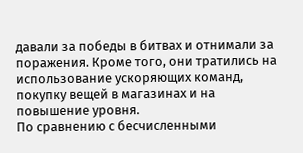давали за победы в битвах и отнимали за поражения. Кроме того, они тратились на использование ускоряющих команд, покупку вещей в магазинах и на повышение уровня.
По сравнению с бесчисленными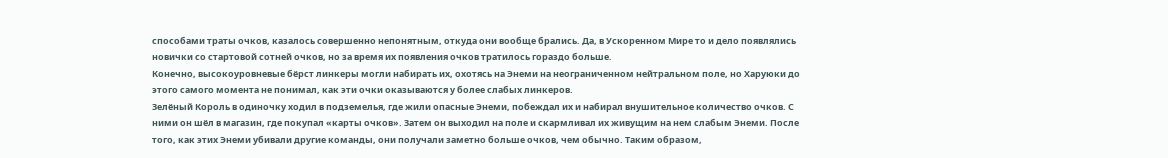способами траты очков, казалось совершенно непонятным, откуда они вообще брались. Да, в Ускоренном Мире то и дело появлялись новички со стартовой сотней очков, но за время их появления очков тратилось гораздо больше.
Конечно, высокоуровневые бёрст линкеры могли набирать их, охотясь на Энеми на неограниченном нейтральном поле, но Харуюки до этого самого момента не понимал, как эти очки оказываются у более слабых линкеров.
Зелёный Король в одиночку ходил в подземелья, где жили опасные Энеми, побеждал их и набирал внушительное количество очков. С ними он шёл в магазин, где покупал «карты очков». Затем он выходил на поле и скармливал их живущим на нем слабым Энеми. После того, как этих Энеми убивали другие команды, они получали заметно больше очков, чем обычно. Таким образом,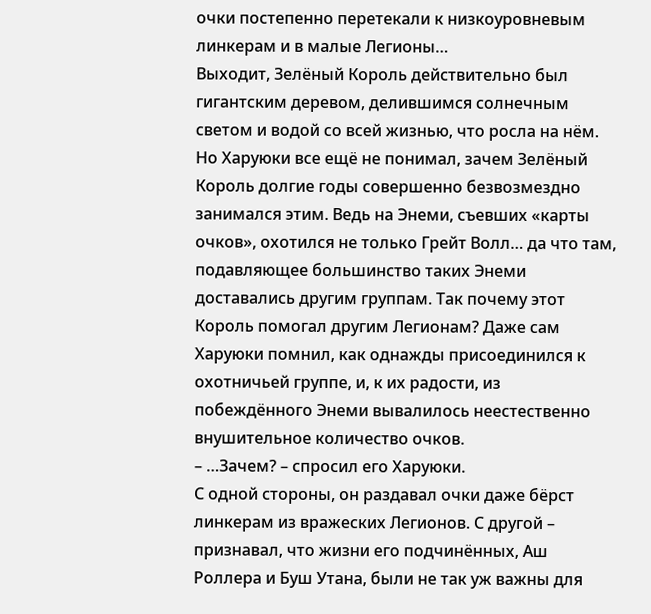очки постепенно перетекали к низкоуровневым линкерам и в малые Легионы…
Выходит, Зелёный Король действительно был гигантским деревом, делившимся солнечным светом и водой со всей жизнью, что росла на нём.
Но Харуюки все ещё не понимал, зачем Зелёный Король долгие годы совершенно безвозмездно занимался этим. Ведь на Энеми, съевших «карты очков», охотился не только Грейт Волл… да что там, подавляющее большинство таких Энеми доставались другим группам. Так почему этот Король помогал другим Легионам? Даже сам Харуюки помнил, как однажды присоединился к охотничьей группе, и, к их радости, из побеждённого Энеми вывалилось неестественно внушительное количество очков.
– …Зачем? – спросил его Харуюки.
С одной стороны, он раздавал очки даже бёрст линкерам из вражеских Легионов. С другой – признавал, что жизни его подчинённых, Аш Роллера и Буш Утана, были не так уж важны для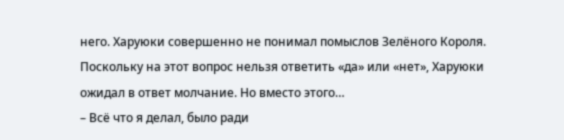него. Харуюки совершенно не понимал помыслов Зелёного Короля.
Поскольку на этот вопрос нельзя ответить «да» или «нет», Харуюки ожидал в ответ молчание. Но вместо этого…
– Всё что я делал, было ради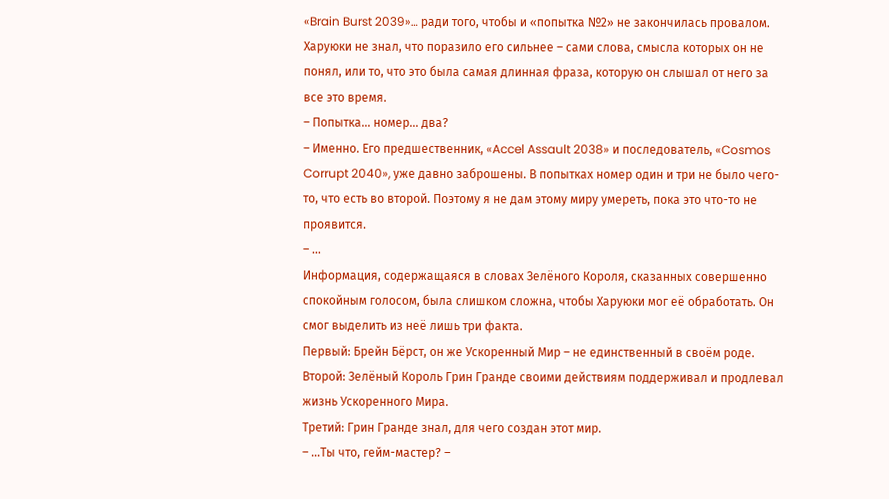«Brain Burst 2039»… ради того, чтобы и «попытка №2» не закончилась провалом.
Харуюки не знал, что поразило его сильнее – сами слова, смысла которых он не понял, или то, что это была самая длинная фраза, которую он слышал от него за все это время.
– Попытка… номер… два?
– Именно. Его предшественник, «Accel Assault 2038» и последователь, «Cosmos Corrupt 2040», уже давно заброшены. В попытках номер один и три не было чего-то, что есть во второй. Поэтому я не дам этому миру умереть, пока это что-то не проявится.
– …
Информация, содержащаяся в словах Зелёного Короля, сказанных совершенно спокойным голосом, была слишком сложна, чтобы Харуюки мог её обработать. Он смог выделить из неё лишь три факта.
Первый: Брейн Бёрст, он же Ускоренный Мир – не единственный в своём роде.
Второй: Зелёный Король Грин Гранде своими действиям поддерживал и продлевал жизнь Ускоренного Мира.
Третий: Грин Гранде знал, для чего создан этот мир.
– …Ты что, гейм-мастер? –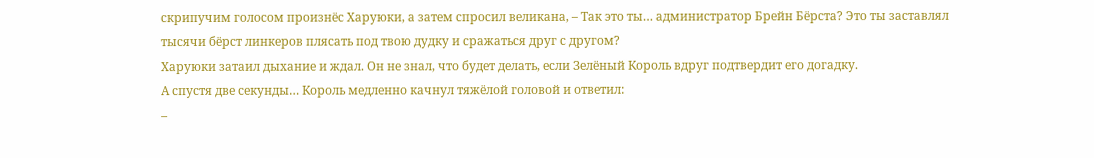скрипучим голосом произнёс Харуюки, а затем спросил великана, – Так это ты… администратор Брейн Бёрста? Это ты заставлял тысячи бёрст линкеров плясать под твою дудку и сражаться друг с другом?
Харуюки затаил дыхание и ждал. Он не знал, что будет делать, если Зелёный Король вдруг подтвердит его догадку.
А спустя две секунды… Король медленно качнул тяжёлой головой и ответил:
–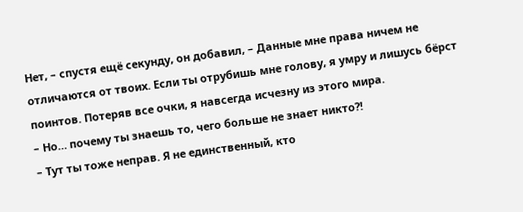Нет, – спустя ещё секунду, он добавил, – Данные мне права ничем не отличаются от твоих. Если ты отрубишь мне голову, я умру и лишусь бёрст поинтов. Потеряв все очки, я навсегда исчезну из этого мира.
– Но… почему ты знаешь то, чего больше не знает никто?!
– Тут ты тоже неправ. Я не единственный, кто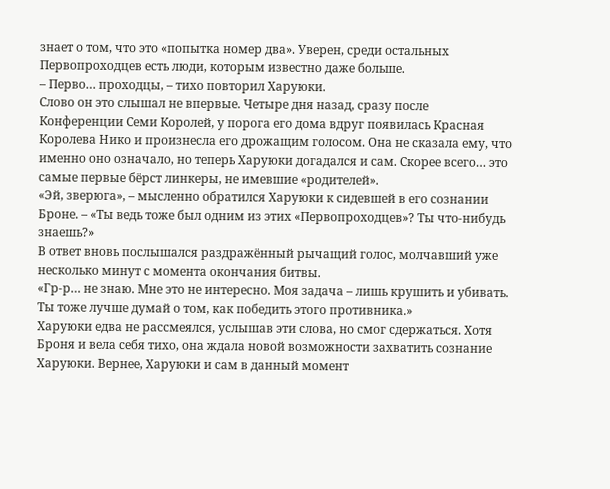знает о том, что это «попытка номер два». Уверен, среди остальных Первопроходцев есть люди, которым известно даже больше.
– Перво… проходцы, – тихо повторил Харуюки.
Слово он это слышал не впервые. Четыре дня назад, сразу после Конференции Семи Королей, у порога его дома вдруг появилась Красная Королева Нико и произнесла его дрожащим голосом. Она не сказала ему, что именно оно означало, но теперь Харуюки догадался и сам. Скорее всего… это самые первые бёрст линкеры, не имевшие «родителей».
«Эй, зверюга», – мысленно обратился Харуюки к сидевшей в его сознании Броне. – «Ты ведь тоже был одним из этих «Первопроходцев»? Ты что-нибудь знаешь?»
В ответ вновь послышался раздражённый рычащий голос, молчавший уже несколько минут с момента окончания битвы.
«Гр-р… не знаю. Мне это не интересно. Моя задача – лишь крушить и убивать. Ты тоже лучше думай о том, как победить этого противника.»
Харуюки едва не рассмеялся, услышав эти слова, но смог сдержаться. Хотя Броня и вела себя тихо, она ждала новой возможности захватить сознание Харуюки. Вернее, Харуюки и сам в данный момент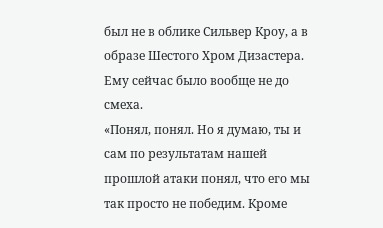был не в облике Сильвер Кроу, а в образе Шестого Хром Дизастера. Ему сейчас было вообще не до смеха.
«Понял, понял. Но я думаю, ты и сам по результатам нашей прошлой атаки понял, что его мы так просто не победим. Кроме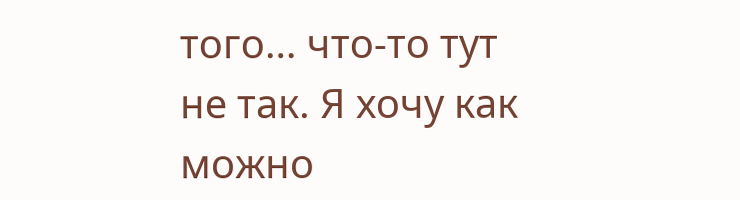того… что-то тут не так. Я хочу как можно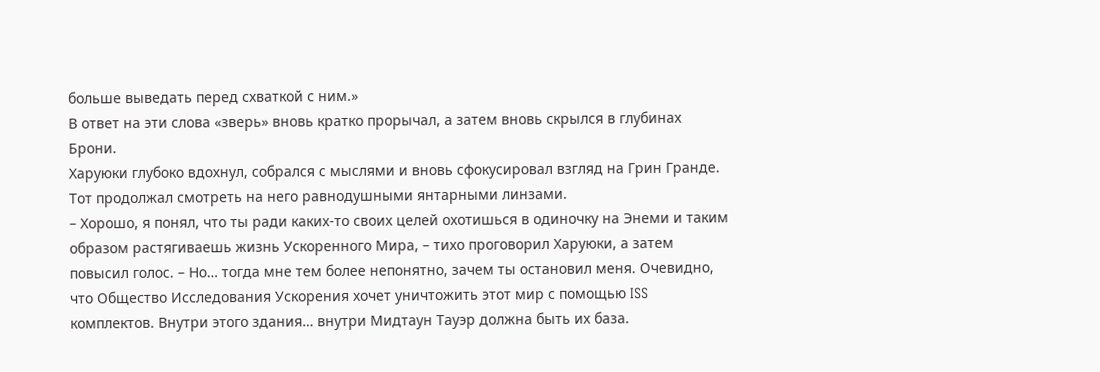больше выведать перед схваткой с ним.»
В ответ на эти слова «зверь» вновь кратко прорычал, а затем вновь скрылся в глубинах Брони.
Харуюки глубоко вдохнул, собрался с мыслями и вновь сфокусировал взгляд на Грин Гранде. Тот продолжал смотреть на него равнодушными янтарными линзами.
– Хорошо, я понял, что ты ради каких-то своих целей охотишься в одиночку на Энеми и таким образом растягиваешь жизнь Ускоренного Мира, – тихо проговорил Харуюки, а затем повысил голос. – Но… тогда мне тем более непонятно, зачем ты остановил меня. Очевидно, что Общество Исследования Ускорения хочет уничтожить этот мир с помощью ISS комплектов. Внутри этого здания… внутри Мидтаун Тауэр должна быть их база.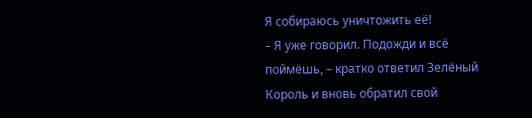Я собираюсь уничтожить её!
– Я уже говорил. Подожди и всё поймёшь, – кратко ответил Зелёный Король и вновь обратил свой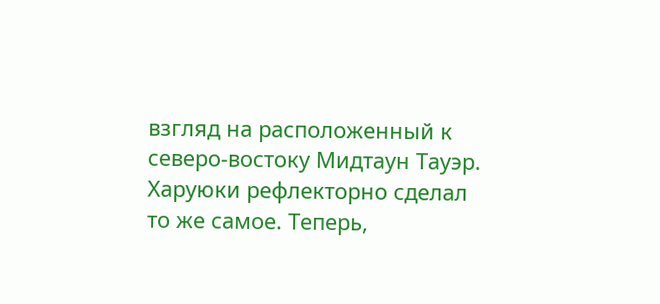взгляд на расположенный к северо-востоку Мидтаун Тауэр.
Харуюки рефлекторно сделал то же самое. Теперь,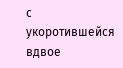с укоротившейся вдвое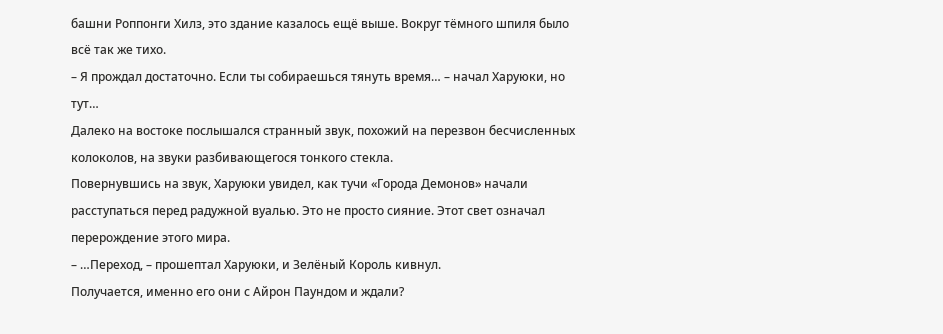башни Роппонги Хилз, это здание казалось ещё выше. Вокруг тёмного шпиля было всё так же тихо.
– Я прождал достаточно. Если ты собираешься тянуть время… – начал Харуюки, но тут…
Далеко на востоке послышался странный звук, похожий на перезвон бесчисленных колоколов, на звуки разбивающегося тонкого стекла.
Повернувшись на звук, Харуюки увидел, как тучи «Города Демонов» начали расступаться перед радужной вуалью. Это не просто сияние. Этот свет означал перерождение этого мира.
– …Переход, – прошептал Харуюки, и Зелёный Король кивнул.
Получается, именно его они с Айрон Паундом и ждали?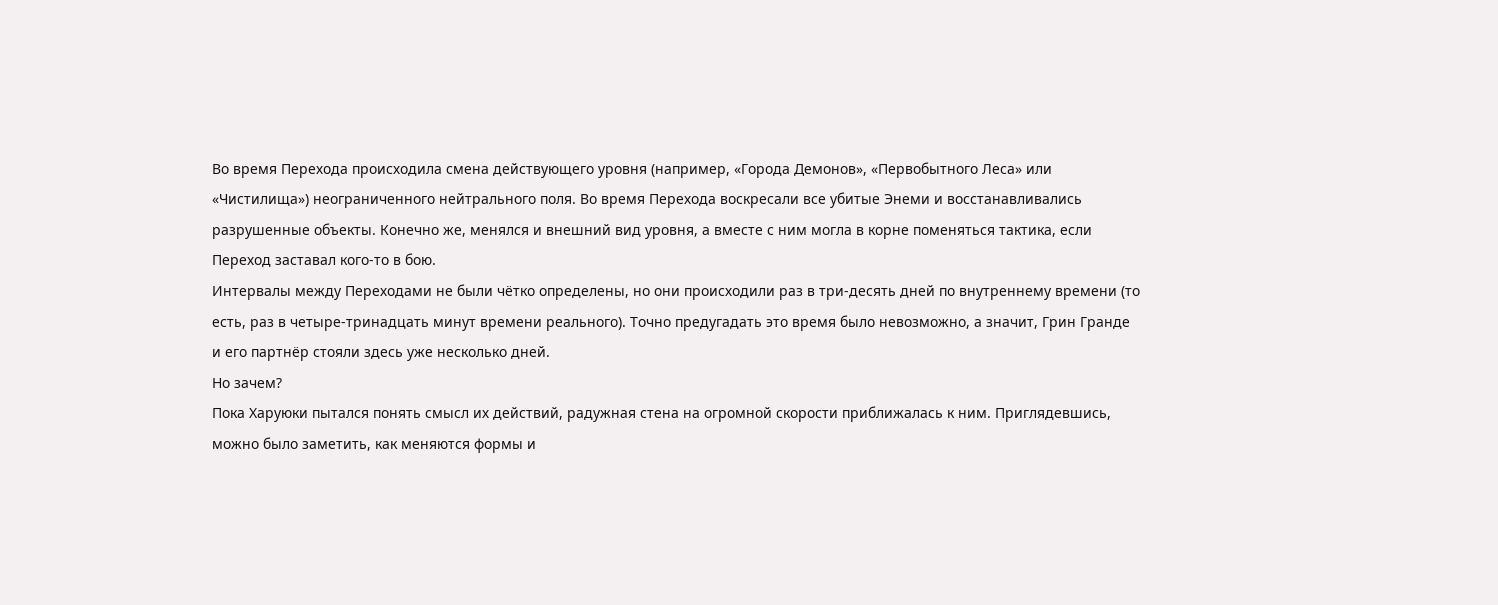Во время Перехода происходила смена действующего уровня (например, «Города Демонов», «Первобытного Леса» или «Чистилища») неограниченного нейтрального поля. Во время Перехода воскресали все убитые Энеми и восстанавливались разрушенные объекты. Конечно же, менялся и внешний вид уровня, а вместе с ним могла в корне поменяться тактика, если Переход заставал кого-то в бою.
Интервалы между Переходами не были чётко определены, но они происходили раз в три-десять дней по внутреннему времени (то есть, раз в четыре-тринадцать минут времени реального). Точно предугадать это время было невозможно, а значит, Грин Гранде и его партнёр стояли здесь уже несколько дней.
Но зачем?
Пока Харуюки пытался понять смысл их действий, радужная стена на огромной скорости приближалась к ним. Приглядевшись, можно было заметить, как меняются формы и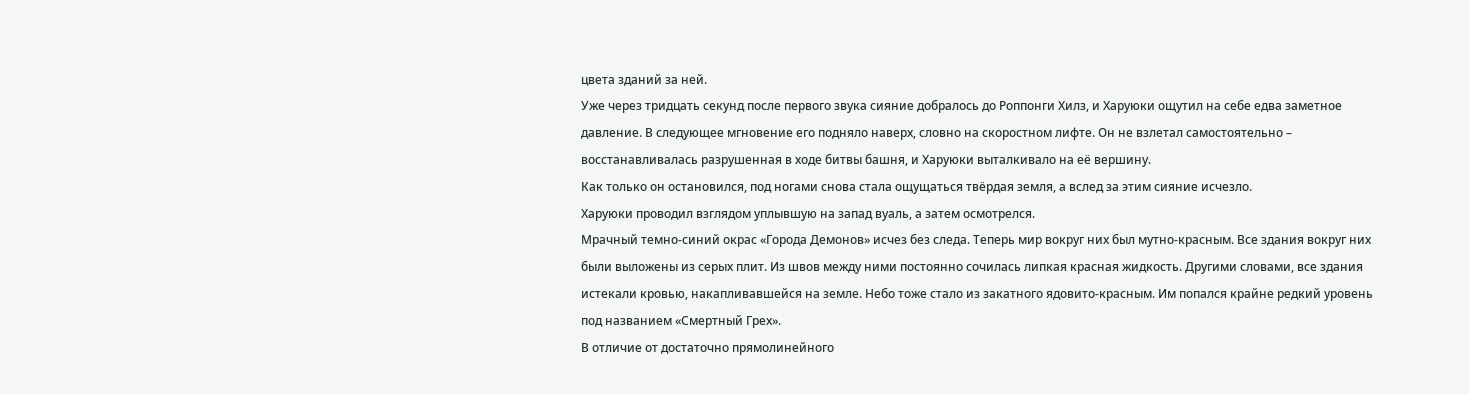цвета зданий за ней.
Уже через тридцать секунд после первого звука сияние добралось до Роппонги Хилз, и Харуюки ощутил на себе едва заметное давление. В следующее мгновение его подняло наверх, словно на скоростном лифте. Он не взлетал самостоятельно – восстанавливалась разрушенная в ходе битвы башня, и Харуюки выталкивало на её вершину.
Как только он остановился, под ногами снова стала ощущаться твёрдая земля, а вслед за этим сияние исчезло.
Харуюки проводил взглядом уплывшую на запад вуаль, а затем осмотрелся.
Мрачный темно-синий окрас «Города Демонов» исчез без следа. Теперь мир вокруг них был мутно-красным. Все здания вокруг них были выложены из серых плит. Из швов между ними постоянно сочилась липкая красная жидкость. Другими словами, все здания истекали кровью, накапливавшейся на земле. Небо тоже стало из закатного ядовито-красным. Им попался крайне редкий уровень под названием «Смертный Грех».
В отличие от достаточно прямолинейного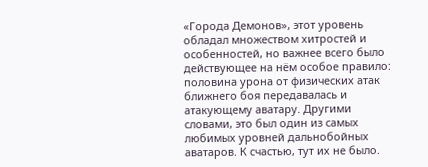«Города Демонов», этот уровень обладал множеством хитростей и особенностей, но важнее всего было действующее на нём особое правило: половина урона от физических атак ближнего боя передавалась и атакующему аватару. Другими словами, это был один из самых любимых уровней дальнобойных аватаров. К счастью, тут их не было.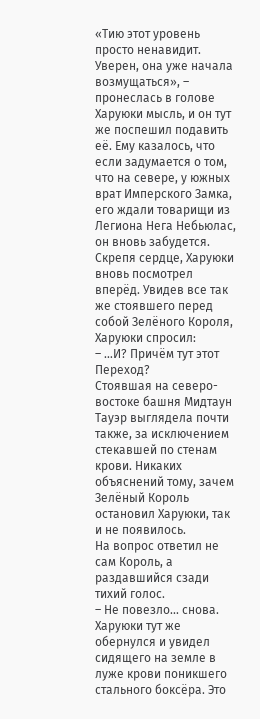«Тию этот уровень просто ненавидит. Уверен, она уже начала возмущаться», – пронеслась в голове Харуюки мысль, и он тут же поспешил подавить её. Ему казалось, что если задумается о том, что на севере, у южных врат Имперского Замка, его ждали товарищи из Легиона Нега Небьюлас, он вновь забудется.
Скрепя сердце, Харуюки вновь посмотрел вперёд. Увидев все так же стоявшего перед собой Зелёного Короля, Харуюки спросил:
– …И? Причём тут этот Переход?
Стоявшая на северо-востоке башня Мидтаун Тауэр выглядела почти также, за исключением стекавшей по стенам крови. Никаких объяснений тому, зачем Зелёный Король остановил Харуюки, так и не появилось.
На вопрос ответил не сам Король, а раздавшийся сзади тихий голос.
– Не повезло... снова.
Харуюки тут же обернулся и увидел сидящего на земле в луже крови поникшего стального боксёра. Это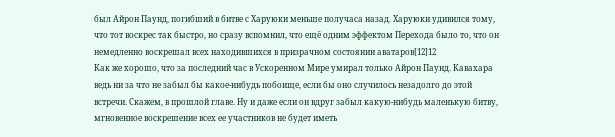был Айрон Паунд, погибший в битве с Харуюки меньше получаса назад. Харуюки удивился тому, что тот воскрес так быстро, но сразу вспомнил, что ещё одним эффектом Перехода было то, что он немедленно воскрешал всех находившихся в призрачном состоянии аватаров[12]12
Как же хорошо, что за последний час в Ускоренном Мире умирал только Айрон Паунд. Кавахара ведь ни за что не забыл бы какое-нибудь побоище, если бы оно случилось незадолго до этой встречи. Скажем, в прошлой главе. Ну и даже если он вдруг забыл какую-нибудь маленькую битву, мгновенное воскрешение всех ее участников не будет иметь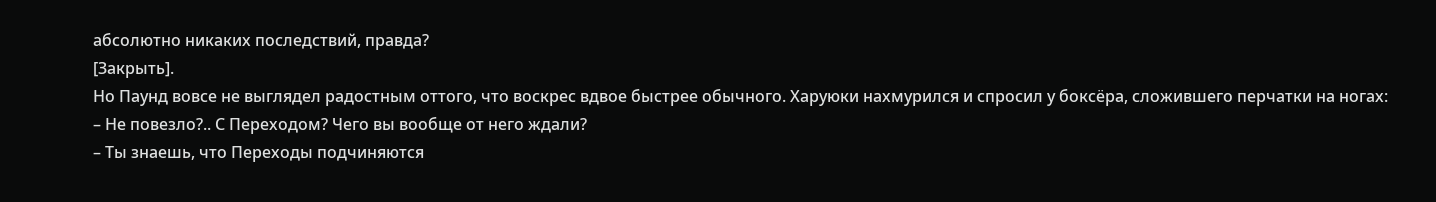абсолютно никаких последствий, правда?
[Закрыть].
Но Паунд вовсе не выглядел радостным оттого, что воскрес вдвое быстрее обычного. Харуюки нахмурился и спросил у боксёра, сложившего перчатки на ногах:
– Не повезло?.. С Переходом? Чего вы вообще от него ждали?
– Ты знаешь, что Переходы подчиняются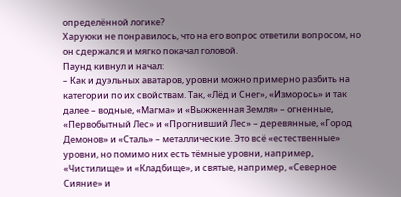определённой логике?
Харуюки не понравилось, что на его вопрос ответили вопросом, но он сдержался и мягко покачал головой.
Паунд кивнул и начал:
– Как и дуэльных аватаров, уровни можно примерно разбить на категории по их свойствам. Так, «Лёд и Снег», «Изморось» и так далее – водные, «Магма» и «Выжженная Земля» – огненные, «Первобытный Лес» и «Прогнивший Лес» – деревянные, «Город Демонов» и «Сталь» – металлические. Это всё «естественные» уровни, но помимо них есть тёмные уровни, например, «Чистилище» и «Кладбище», и святые, например, «Северное Сияние» и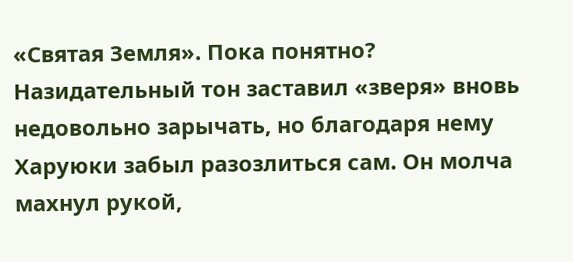«Святая Земля». Пока понятно?
Назидательный тон заставил «зверя» вновь недовольно зарычать, но благодаря нему Харуюки забыл разозлиться сам. Он молча махнул рукой,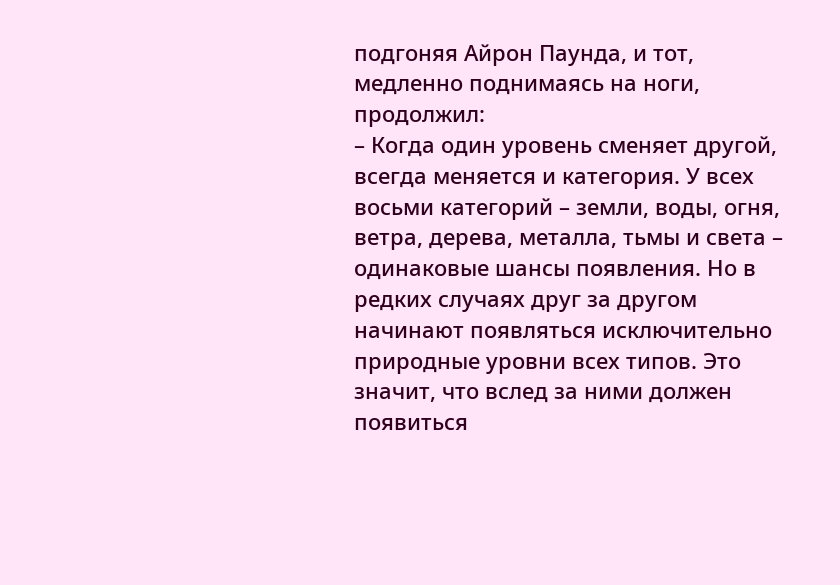подгоняя Айрон Паунда, и тот, медленно поднимаясь на ноги, продолжил:
– Когда один уровень сменяет другой, всегда меняется и категория. У всех восьми категорий – земли, воды, огня, ветра, дерева, металла, тьмы и света – одинаковые шансы появления. Но в редких случаях друг за другом начинают появляться исключительно природные уровни всех типов. Это значит, что вслед за ними должен появиться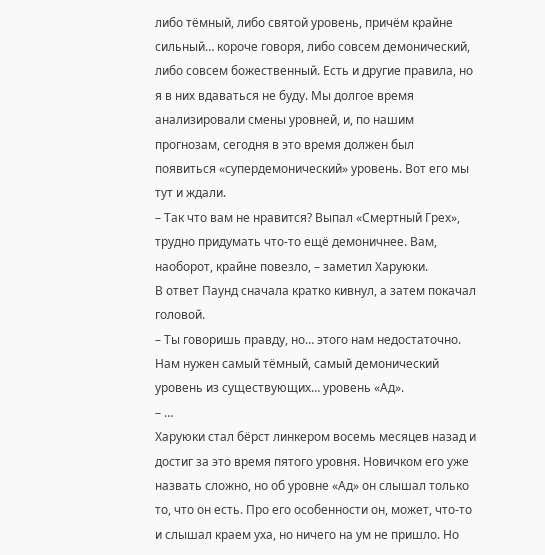либо тёмный, либо святой уровень, причём крайне сильный… короче говоря, либо совсем демонический, либо совсем божественный. Есть и другие правила, но я в них вдаваться не буду. Мы долгое время анализировали смены уровней, и, по нашим прогнозам, сегодня в это время должен был появиться «супердемонический» уровень. Вот его мы тут и ждали.
– Так что вам не нравится? Выпал «Смертный Грех», трудно придумать что-то ещё демоничнее. Вам, наоборот, крайне повезло, – заметил Харуюки.
В ответ Паунд сначала кратко кивнул, а затем покачал головой.
– Ты говоришь правду, но… этого нам недостаточно. Нам нужен самый тёмный, самый демонический уровень из существующих… уровень «Ад».
– …
Харуюки стал бёрст линкером восемь месяцев назад и достиг за это время пятого уровня. Новичком его уже назвать сложно, но об уровне «Ад» он слышал только то, что он есть. Про его особенности он, может, что-то и слышал краем уха, но ничего на ум не пришло. Но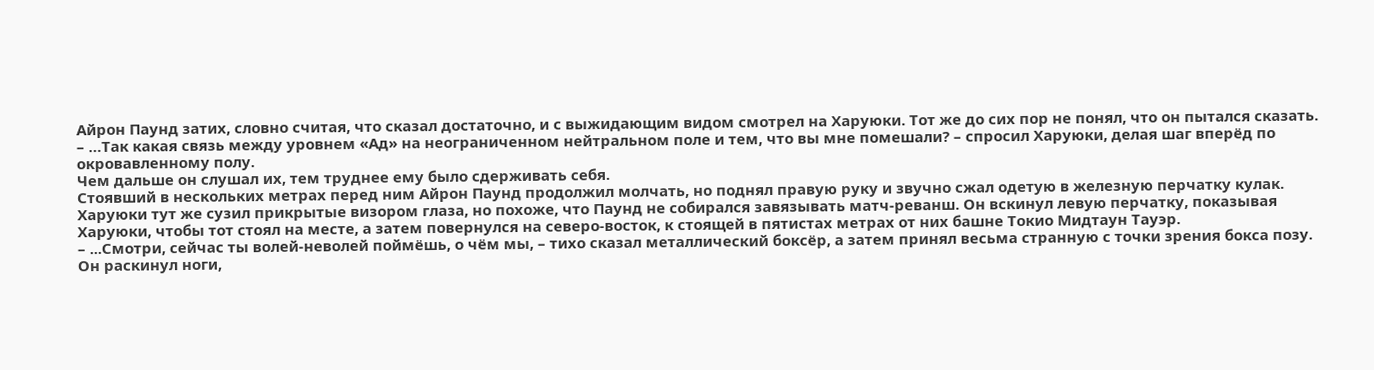Айрон Паунд затих, словно считая, что сказал достаточно, и с выжидающим видом смотрел на Харуюки. Тот же до сих пор не понял, что он пытался сказать.
– …Так какая связь между уровнем «Ад» на неограниченном нейтральном поле и тем, что вы мне помешали? – спросил Харуюки, делая шаг вперёд по окровавленному полу.
Чем дальше он слушал их, тем труднее ему было сдерживать себя.
Стоявший в нескольких метрах перед ним Айрон Паунд продолжил молчать, но поднял правую руку и звучно сжал одетую в железную перчатку кулак.
Харуюки тут же сузил прикрытые визором глаза, но похоже, что Паунд не собирался завязывать матч-реванш. Он вскинул левую перчатку, показывая Харуюки, чтобы тот стоял на месте, а затем повернулся на северо-восток, к стоящей в пятистах метрах от них башне Токио Мидтаун Тауэр.
– ...Смотри, сейчас ты волей-неволей поймёшь, о чём мы, – тихо сказал металлический боксёр, а затем принял весьма странную с точки зрения бокса позу.
Он раскинул ноги,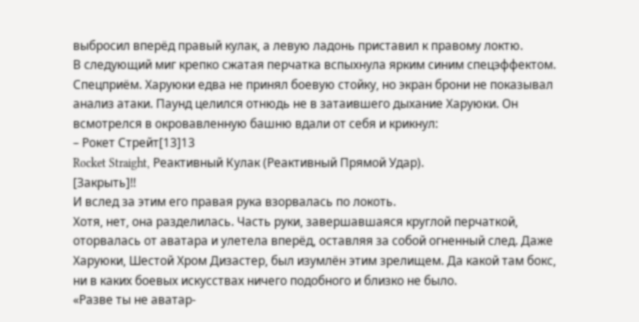выбросил вперёд правый кулак, а левую ладонь приставил к правому локтю.
В следующий миг крепко сжатая перчатка вспыхнула ярким синим спецэффектом. Спецприём. Харуюки едва не принял боевую стойку, но экран брони не показывал анализ атаки. Паунд целился отнюдь не в затаившего дыхание Харуюки. Он всмотрелся в окровавленную башню вдали от себя и крикнул:
– Рокет Стрейт[13]13
Rocket Straight, Реактивный Кулак (Реактивный Прямой Удар).
[Закрыть]!!
И вслед за этим его правая рука взорвалась по локоть.
Хотя, нет, она разделилась. Часть руки, завершавшаяся круглой перчаткой, оторвалась от аватара и улетела вперёд, оставляя за собой огненный след. Даже Харуюки, Шестой Хром Дизастер, был изумлён этим зрелищем. Да какой там бокс, ни в каких боевых искусствах ничего подобного и близко не было.
«Разве ты не аватар-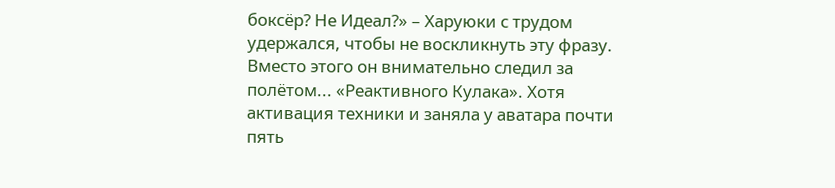боксёр? Не Идеал?» – Харуюки с трудом удержался, чтобы не воскликнуть эту фразу. Вместо этого он внимательно следил за полётом... «Реактивного Кулака». Хотя активация техники и заняла у аватара почти пять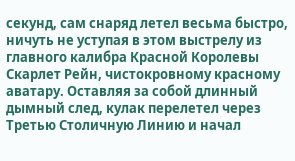секунд, сам снаряд летел весьма быстро, ничуть не уступая в этом выстрелу из главного калибра Красной Королевы Скарлет Рейн, чистокровному красному аватару. Оставляя за собой длинный дымный след, кулак перелетел через Третью Столичную Линию и начал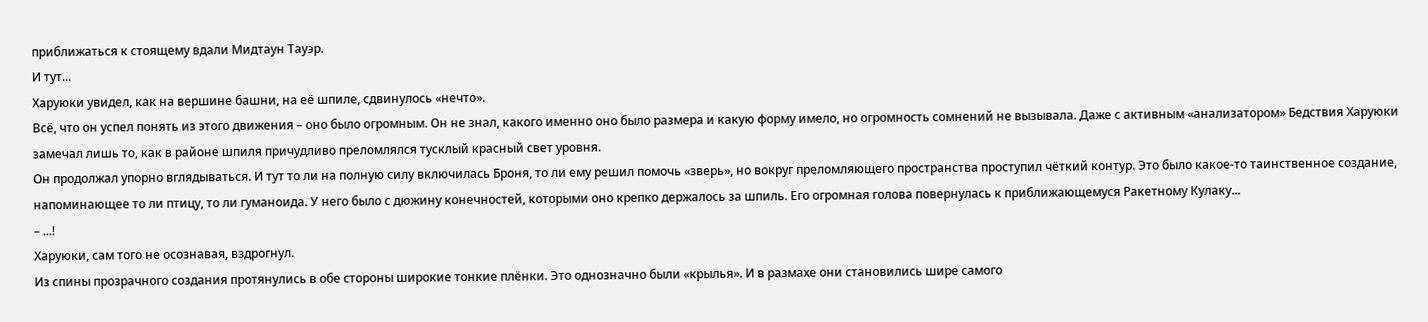приближаться к стоящему вдали Мидтаун Тауэр.
И тут...
Харуюки увидел, как на вершине башни, на её шпиле, сдвинулось «нечто».
Всё, что он успел понять из этого движения – оно было огромным. Он не знал, какого именно оно было размера и какую форму имело, но огромность сомнений не вызывала. Даже с активным «анализатором» Бедствия Харуюки замечал лишь то, как в районе шпиля причудливо преломлялся тусклый красный свет уровня.
Он продолжал упорно вглядываться. И тут то ли на полную силу включилась Броня, то ли ему решил помочь «зверь», но вокруг преломляющего пространства проступил чёткий контур. Это было какое-то таинственное создание, напоминающее то ли птицу, то ли гуманоида. У него было с дюжину конечностей, которыми оно крепко держалось за шпиль. Его огромная голова повернулась к приближающемуся Ракетному Кулаку...
– ...!
Харуюки, сам того не осознавая, вздрогнул.
Из спины прозрачного создания протянулись в обе стороны широкие тонкие плёнки. Это однозначно были «крылья». И в размахе они становились шире самого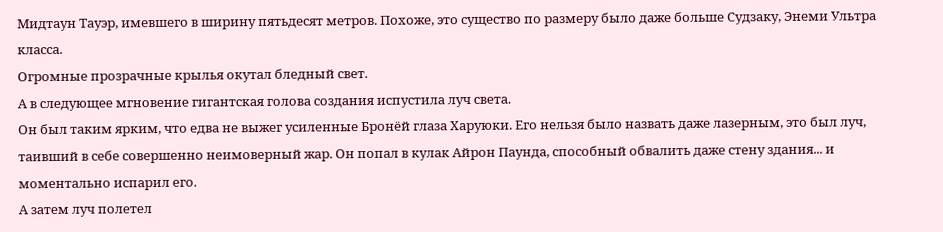Мидтаун Тауэр, имевшего в ширину пятьдесят метров. Похоже, это существо по размеру было даже больше Судзаку, Энеми Ультра класса.
Огромные прозрачные крылья окутал бледный свет.
А в следующее мгновение гигантская голова создания испустила луч света.
Он был таким ярким, что едва не выжег усиленные Бронёй глаза Харуюки. Его нельзя было назвать даже лазерным, это был луч, таивший в себе совершенно неимоверный жар. Он попал в кулак Айрон Паунда, способный обвалить даже стену здания... и моментально испарил его.
А затем луч полетел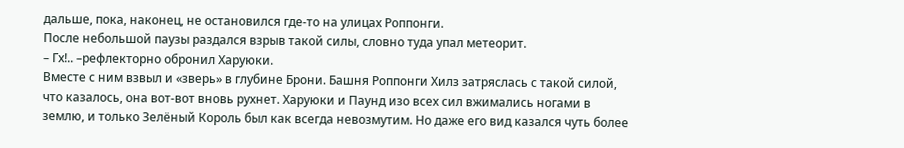дальше, пока, наконец, не остановился где-то на улицах Роппонги.
После небольшой паузы раздался взрыв такой силы, словно туда упал метеорит.
– Гх!.. –рефлекторно обронил Харуюки.
Вместе с ним взвыл и «зверь» в глубине Брони. Башня Роппонги Хилз затряслась с такой силой, что казалось, она вот-вот вновь рухнет. Харуюки и Паунд изо всех сил вжимались ногами в землю, и только Зелёный Король был как всегда невозмутим. Но даже его вид казался чуть более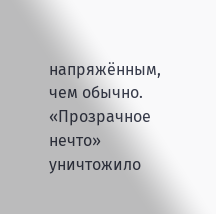напряжённым, чем обычно.
«Прозрачное нечто» уничтожило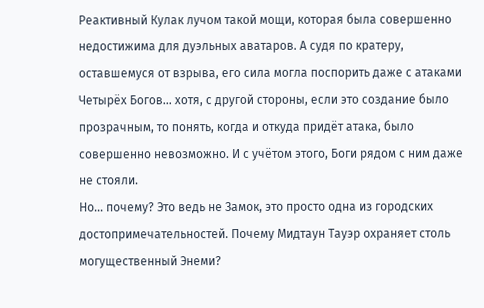Реактивный Кулак лучом такой мощи, которая была совершенно недостижима для дуэльных аватаров. А судя по кратеру, оставшемуся от взрыва, его сила могла поспорить даже с атаками Четырёх Богов... хотя, с другой стороны, если это создание было прозрачным, то понять, когда и откуда придёт атака, было совершенно невозможно. И с учётом этого, Боги рядом с ним даже не стояли.
Но... почему? Это ведь не Замок, это просто одна из городских достопримечательностей. Почему Мидтаун Тауэр охраняет столь могущественный Энеми?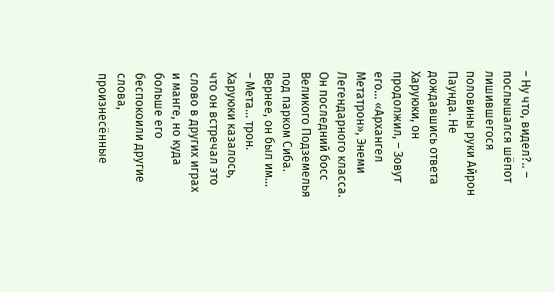– Ну что, видел?.. – послышался шёпот лишившегося половины руки Айрон Паунда. Не дождавшись ответа Харуюки, он продолжил, – Зовут его... «Архангел Метатрон», Энеми Легендарного класса. Он последний босс Великого Подземелья под парком Сиба. Вернее, он был им...
– Мета... трон.
Харуюки казалось, что он встречал это слово в других играх и манге, но куда больше его беспокоили другие слова, произнесённые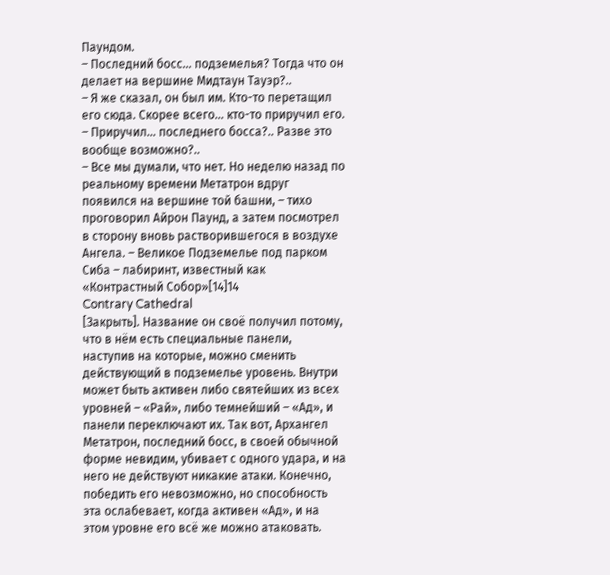Паундом.
– Последний босс... подземелья? Тогда что он делает на вершине Мидтаун Тауэр?..
– Я же сказал, он был им. Кто-то перетащил его сюда. Скорее всего... кто-то приручил его.
– Приручил... последнего босса?.. Разве это вообще возможно?..
– Все мы думали, что нет. Но неделю назад по реальному времени Метатрон вдруг появился на вершине той башни, – тихо проговорил Айрон Паунд, а затем посмотрел в сторону вновь растворившегося в воздухе Ангела. – Великое Подземелье под парком Сиба – лабиринт, известный как «Контрастный Собор»[14]14
Contrary Cathedral
[Закрыть]. Название он своё получил потому, что в нём есть специальные панели, наступив на которые, можно сменить действующий в подземелье уровень. Внутри может быть активен либо святейших из всех уровней – «Рай», либо темнейший – «Ад», и панели переключают их. Так вот, Архангел Метатрон, последний босс, в своей обычной форме невидим, убивает с одного удара, и на него не действуют никакие атаки. Конечно, победить его невозможно, но способность эта ослабевает, когда активен «Ад», и на этом уровне его всё же можно атаковать.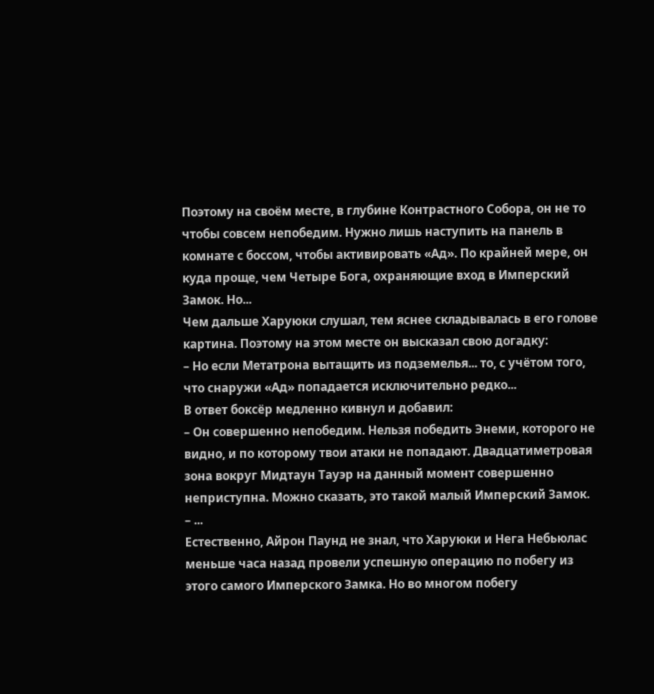Поэтому на своём месте, в глубине Контрастного Собора, он не то чтобы совсем непобедим. Нужно лишь наступить на панель в комнате с боссом, чтобы активировать «Ад». По крайней мере, он куда проще, чем Четыре Бога, охраняющие вход в Имперский Замок. Но...
Чем дальше Харуюки слушал, тем яснее складывалась в его голове картина. Поэтому на этом месте он высказал свою догадку:
– Но если Метатрона вытащить из подземелья... то, с учётом того, что снаружи «Ад» попадается исключительно редко...
В ответ боксёр медленно кивнул и добавил:
– Он совершенно непобедим. Нельзя победить Энеми, которого не видно, и по которому твои атаки не попадают. Двадцатиметровая зона вокруг Мидтаун Тауэр на данный момент совершенно неприступна. Можно сказать, это такой малый Имперский Замок.
– ...
Естественно, Айрон Паунд не знал, что Харуюки и Нега Небьюлас меньше часа назад провели успешную операцию по побегу из этого самого Имперского Замка. Но во многом побегу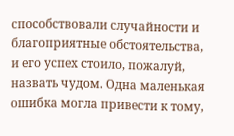способствовали случайности и благоприятные обстоятельства, и его успех стоило, пожалуй, назвать чудом. Одна маленькая ошибка могла привести к тому,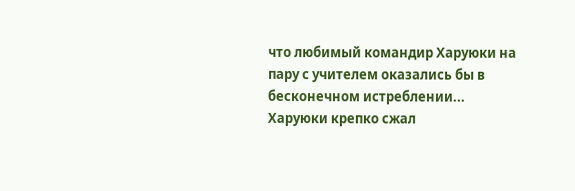что любимый командир Харуюки на пару с учителем оказались бы в бесконечном истреблении...
Харуюки крепко сжал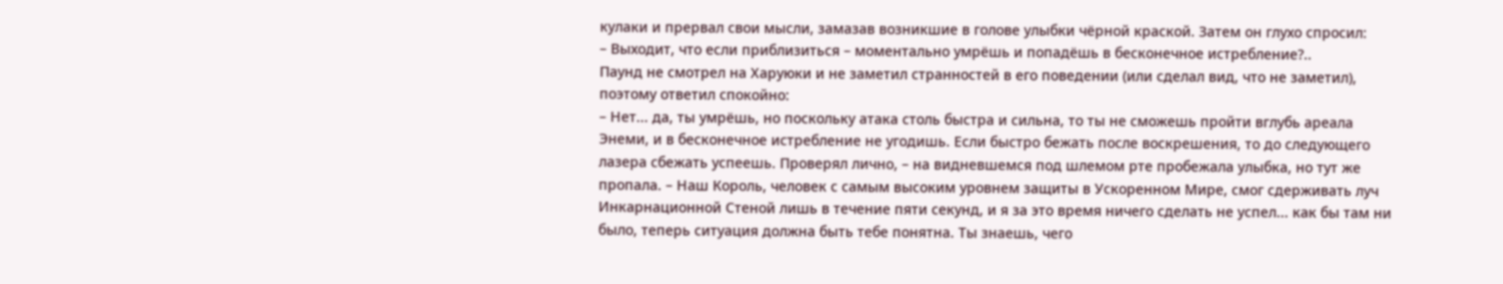кулаки и прервал свои мысли, замазав возникшие в голове улыбки чёрной краской. Затем он глухо спросил:
– Выходит, что если приблизиться – моментально умрёшь и попадёшь в бесконечное истребление?..
Паунд не смотрел на Харуюки и не заметил странностей в его поведении (или сделал вид, что не заметил), поэтому ответил спокойно:
– Нет... да, ты умрёшь, но поскольку атака столь быстра и сильна, то ты не сможешь пройти вглубь ареала Энеми, и в бесконечное истребление не угодишь. Если быстро бежать после воскрешения, то до следующего лазера сбежать успеешь. Проверял лично, – на видневшемся под шлемом рте пробежала улыбка, но тут же пропала. – Наш Король, человек с самым высоким уровнем защиты в Ускоренном Мире, смог сдерживать луч Инкарнационной Стеной лишь в течение пяти секунд, и я за это время ничего сделать не успел... как бы там ни было, теперь ситуация должна быть тебе понятна. Ты знаешь, чего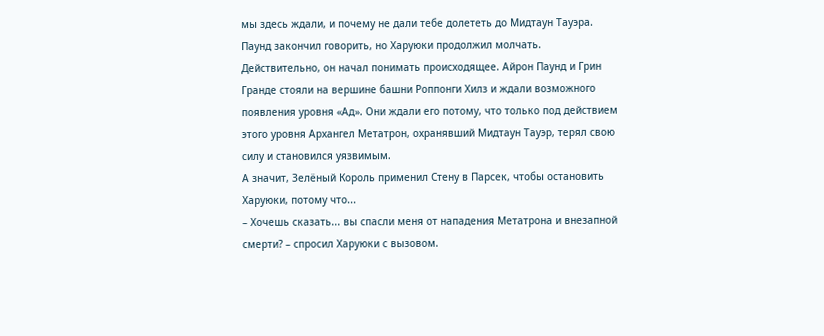мы здесь ждали, и почему не дали тебе долететь до Мидтаун Тауэра.
Паунд закончил говорить, но Харуюки продолжил молчать.
Действительно, он начал понимать происходящее. Айрон Паунд и Грин Гранде стояли на вершине башни Роппонги Хилз и ждали возможного появления уровня «Ад». Они ждали его потому, что только под действием этого уровня Архангел Метатрон, охранявший Мидтаун Тауэр, терял свою силу и становился уязвимым.
А значит, Зелёный Король применил Стену в Парсек, чтобы остановить Харуюки, потому что...
– Хочешь сказать... вы спасли меня от нападения Метатрона и внезапной смерти? – спросил Харуюки с вызовом.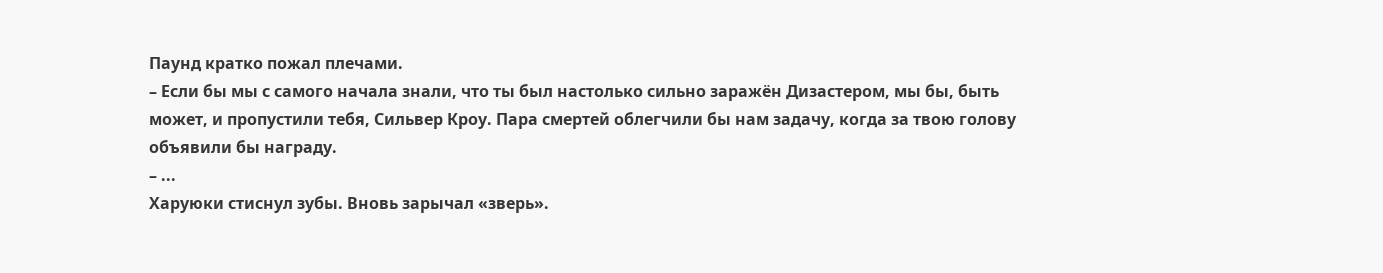Паунд кратко пожал плечами.
– Если бы мы с самого начала знали, что ты был настолько сильно заражён Дизастером, мы бы, быть может, и пропустили тебя, Сильвер Кроу. Пара смертей облегчили бы нам задачу, когда за твою голову объявили бы награду.
– ...
Харуюки стиснул зубы. Вновь зарычал «зверь».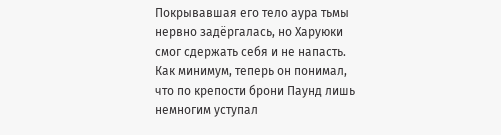Покрывавшая его тело аура тьмы нервно задёргалась, но Харуюки смог сдержать себя и не напасть. Как минимум, теперь он понимал, что по крепости брони Паунд лишь немногим уступал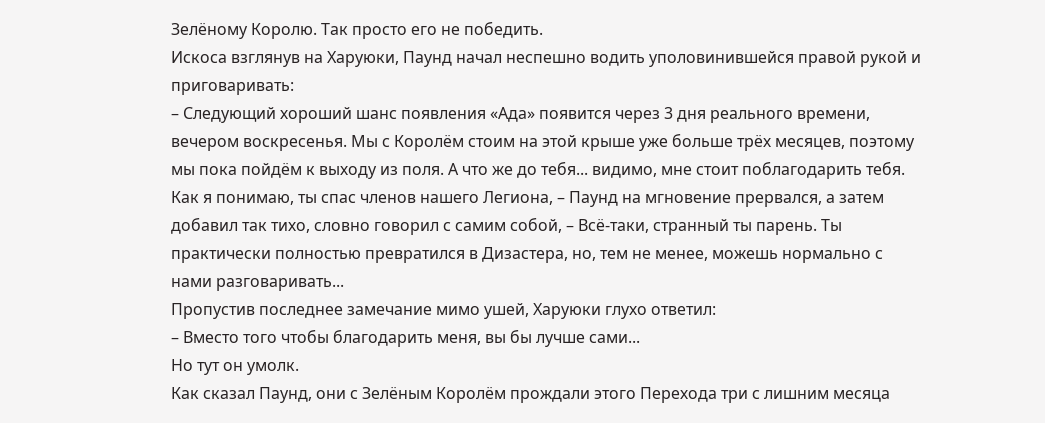Зелёному Королю. Так просто его не победить.
Искоса взглянув на Харуюки, Паунд начал неспешно водить уполовинившейся правой рукой и приговаривать:
– Следующий хороший шанс появления «Ада» появится через 3 дня реального времени, вечером воскресенья. Мы с Королём стоим на этой крыше уже больше трёх месяцев, поэтому мы пока пойдём к выходу из поля. А что же до тебя... видимо, мне стоит поблагодарить тебя. Как я понимаю, ты спас членов нашего Легиона, – Паунд на мгновение прервался, а затем добавил так тихо, словно говорил с самим собой, – Всё-таки, странный ты парень. Ты практически полностью превратился в Дизастера, но, тем не менее, можешь нормально с нами разговаривать...
Пропустив последнее замечание мимо ушей, Харуюки глухо ответил:
– Вместо того чтобы благодарить меня, вы бы лучше сами...
Но тут он умолк.
Как сказал Паунд, они с Зелёным Королём прождали этого Перехода три с лишним месяца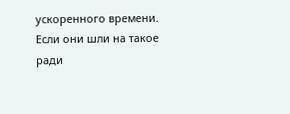ускоренного времени. Если они шли на такое ради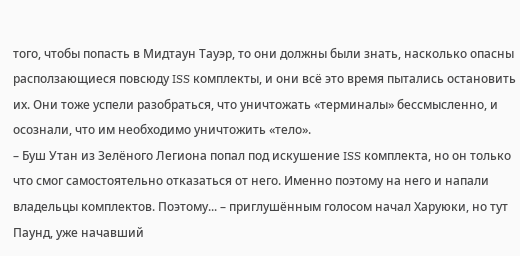того, чтобы попасть в Мидтаун Тауэр, то они должны были знать, насколько опасны расползающиеся повсюду ISS комплекты, и они всё это время пытались остановить их. Они тоже успели разобраться, что уничтожать «терминалы» бессмысленно, и осознали, что им необходимо уничтожить «тело».
– Буш Утан из Зелёного Легиона попал под искушение ISS комплекта, но он только что смог самостоятельно отказаться от него. Именно поэтому на него и напали владельцы комплектов. Поэтому... – приглушённым голосом начал Харуюки, но тут Паунд, уже начавший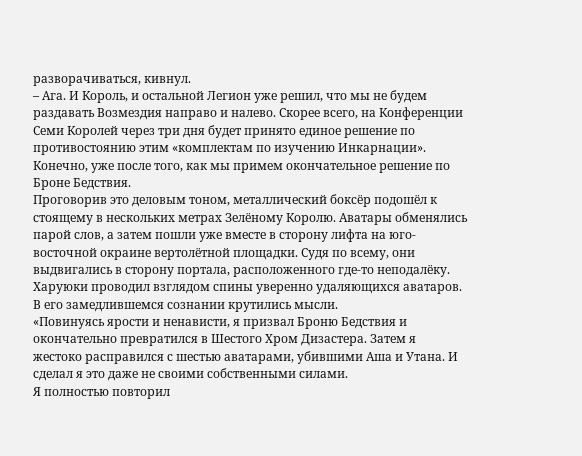разворачиваться, кивнул.
– Ага. И Король, и остальной Легион уже решил, что мы не будем раздавать Возмездия направо и налево. Скорее всего, на Конференции Семи Королей через три дня будет принято единое решение по противостоянию этим «комплектам по изучению Инкарнации». Конечно, уже после того, как мы примем окончательное решение по Броне Бедствия.
Проговорив это деловым тоном, металлический боксёр подошёл к стоящему в нескольких метрах Зелёному Королю. Аватары обменялись парой слов, а затем пошли уже вместе в сторону лифта на юго-восточной окраине вертолётной площадки. Судя по всему, они выдвигались в сторону портала, расположенного где-то неподалёку.
Харуюки проводил взглядом спины уверенно удаляющихся аватаров. В его замедлившемся сознании крутились мысли.
«Повинуясь ярости и ненависти, я призвал Броню Бедствия и окончательно превратился в Шестого Хром Дизастера. Затем я жестоко расправился с шестью аватарами, убившими Аша и Утана. И сделал я это даже не своими собственными силами.
Я полностью повторил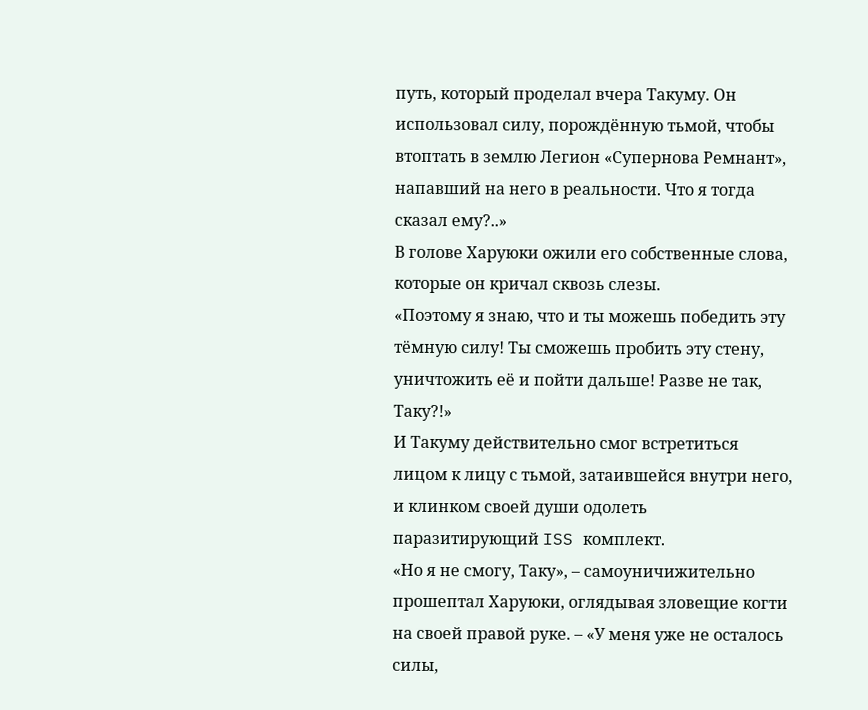путь, который проделал вчера Такуму. Он использовал силу, порождённую тьмой, чтобы втоптать в землю Легион «Супернова Ремнант», напавший на него в реальности. Что я тогда сказал ему?..»
В голове Харуюки ожили его собственные слова, которые он кричал сквозь слезы.
«Поэтому я знаю, что и ты можешь победить эту тёмную силу! Ты сможешь пробить эту стену, уничтожить её и пойти дальше! Разве не так, Таку?!»
И Такуму действительно смог встретиться лицом к лицу с тьмой, затаившейся внутри него, и клинком своей души одолеть паразитирующий ISS комплект.
«Но я не смогу, Таку», – самоуничижительно прошептал Харуюки, оглядывая зловещие когти на своей правой руке. – «У меня уже не осталось силы,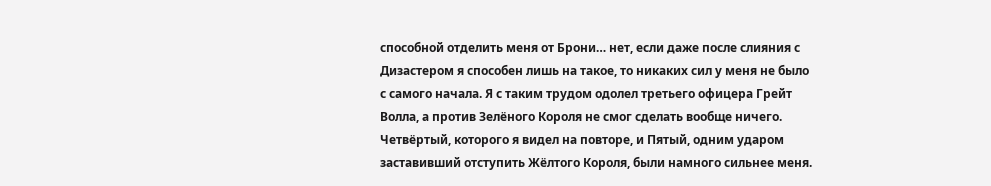способной отделить меня от Брони… нет, если даже после слияния с Дизастером я способен лишь на такое, то никаких сил у меня не было с самого начала. Я с таким трудом одолел третьего офицера Грейт Волла, а против Зелёного Короля не смог сделать вообще ничего. Четвёртый, которого я видел на повторе, и Пятый, одним ударом заставивший отступить Жёлтого Короля, были намного сильнее меня.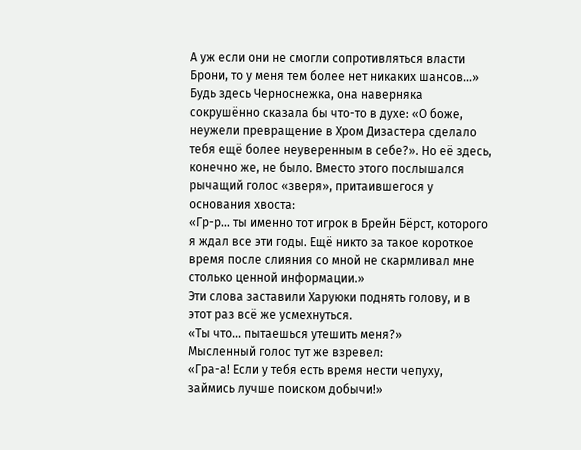А уж если они не смогли сопротивляться власти Брони, то у меня тем более нет никаких шансов…»
Будь здесь Черноснежка, она наверняка сокрушённо сказала бы что-то в духе: «О боже, неужели превращение в Хром Дизастера сделало тебя ещё более неуверенным в себе?». Но её здесь, конечно же, не было. Вместо этого послышался рычащий голос «зверя», притаившегося у основания хвоста:
«Гр-р… ты именно тот игрок в Брейн Бёрст, которого я ждал все эти годы. Ещё никто за такое короткое время после слияния со мной не скармливал мне столько ценной информации.»
Эти слова заставили Харуюки поднять голову, и в этот раз всё же усмехнуться.
«Ты что… пытаешься утешить меня?»
Мысленный голос тут же взревел:
«Гра-а! Если у тебя есть время нести чепуху, займись лучше поиском добычи!»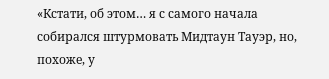«Кстати, об этом… я с самого начала собирался штурмовать Мидтаун Тауэр, но, похоже, у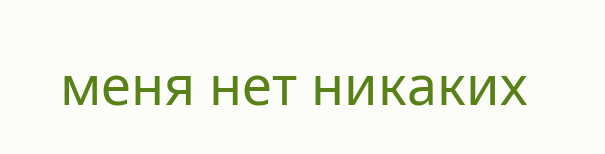меня нет никаких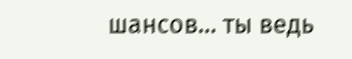шансов… ты ведь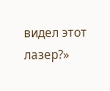видел этот лазер?»